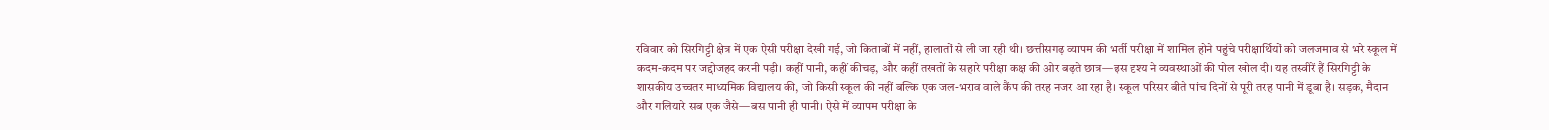रविवार को सिरगिट्टी क्षेत्र में एक ऐसी परीक्षा देखी गई, जो किताबों में नहीं, हालातों से ली जा रही थी। छत्तीसगढ़ व्यापम की भर्ती परीक्षा में शामिल होने पहुंचे परीक्षार्थियों को जलजमाव से भरे स्कूल में कदम-कदम पर जद्दोजहद करनी पड़ी। कहीं पानी, कहीं कीचड़, और कहीं तखतों के सहारे परीक्षा कक्ष की ओर बढ़ते छात्र—इस दृश्य ने व्यवस्थाओं की पोल खोल दी। यह तस्वीरें हैं सिरगिट्टी के शासकीय उच्चतर माध्यमिक विद्यालय की, जो किसी स्कूल की नहीं बल्कि एक जल-भराव वाले कैंप की तरह नजर आ रहा है। स्कूल परिसर बीते पांच दिनों से पूरी तरह पानी में डूबा है। सड़क, मैदान और गलियारे सब एक जैसे—बस पानी ही पानी। ऐसे में व्यापम परीक्षा के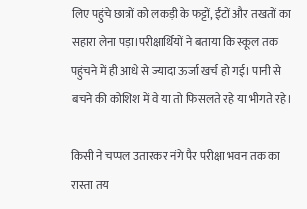लिए पहुंचे छात्रों को लकड़ी के फट्टों, ईंटों और तखतों का सहारा लेना पड़ा।परीक्षार्थियों ने बताया कि स्कूल तक पहुंचने में ही आधे से ज्यादा ऊर्जा खर्च हो गई। पानी से बचने की कोशिश में वे या तो फिसलते रहे या भीगते रहे।

किसी ने चप्पल उतारकर नंगे पैर परीक्षा भवन तक का रास्ता तय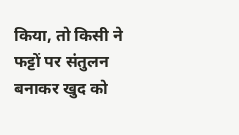किया, तो किसी ने फट्टों पर संतुलन बनाकर खुद को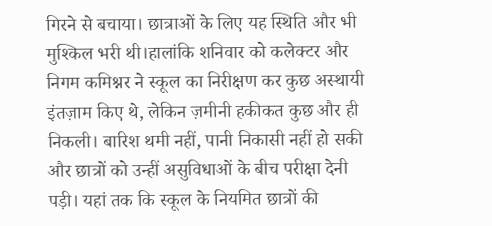गिरने से बचाया। छात्राओं के लिए यह स्थिति और भी मुश्किल भरी थी।हालांकि शनिवार को कलेक्टर और निगम कमिश्नर ने स्कूल का निरीक्षण कर कुछ अस्थायी इंतज़ाम किए थे, लेकिन ज़मीनी हकीकत कुछ और ही निकली। बारिश थमी नहीं, पानी निकासी नहीं हो सकी और छात्रों को उन्हीं असुविधाओं के बीच परीक्षा देनी पड़ी। यहां तक कि स्कूल के नियमित छात्रों की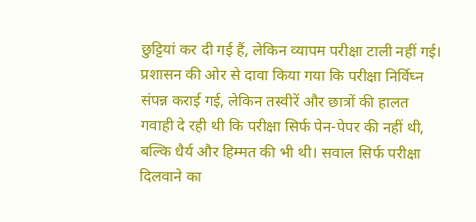छुट्टियां कर दी गई हैं, लेकिन व्यापम परीक्षा टाली नहीं गई। प्रशासन की ओर से दावा किया गया कि परीक्षा निर्विघ्न संपन्न कराई गई, लेकिन तस्वीरें और छात्रों की हालत गवाही दे रही थी कि परीक्षा सिर्फ पेन-पेपर की नहीं थी, बल्कि धैर्य और हिम्मत की भी थी। सवाल सिर्फ परीक्षा दिलवाने का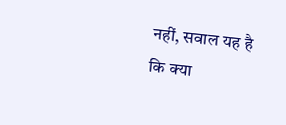नहीं, सवाल यह है कि क्या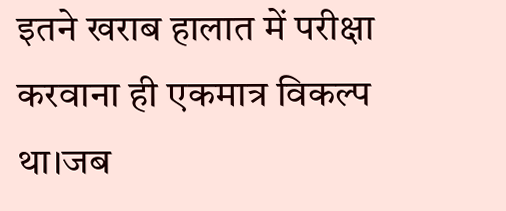इतने खराब हालात में परीक्षा करवाना ही एकमात्र विकल्प था।जब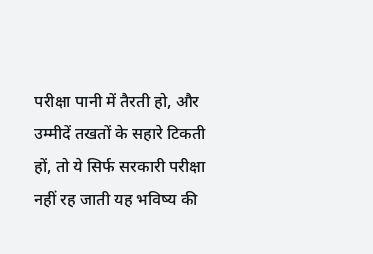परीक्षा पानी में तैरती हो, और उम्मीदें तखतों के सहारे टिकती हों, तो ये सिर्फ सरकारी परीक्षा नहीं रह जाती यह भविष्य की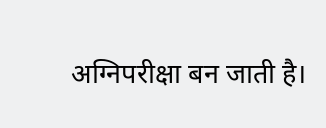अग्निपरीक्षा बन जाती है।